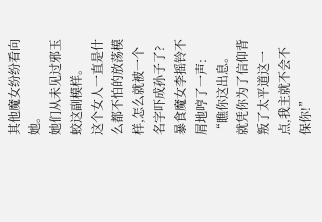其他魔女纷纷看向她。
她们从未见过邪玉蛟这副模样。
这个女人一直是什么都不怕的放荡模样,怎么就被一个名字吓成孙子了?
暴食魔女李摇铃不屑地哼了一声:
“瞧你这出息。
就凭你为了信仰背叛了太平道这一点,我主就不会不保你!”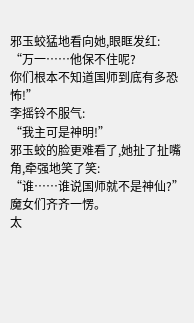邪玉蛟猛地看向她,眼眶发红:
“万一……他保不住呢?
你们根本不知道国师到底有多恐怖!”
李摇铃不服气:
“我主可是神明!”
邪玉蛟的脸更难看了,她扯了扯嘴角,牵强地笑了笑:
“谁……谁说国师就不是神仙?”
魔女们齐齐一愣。
太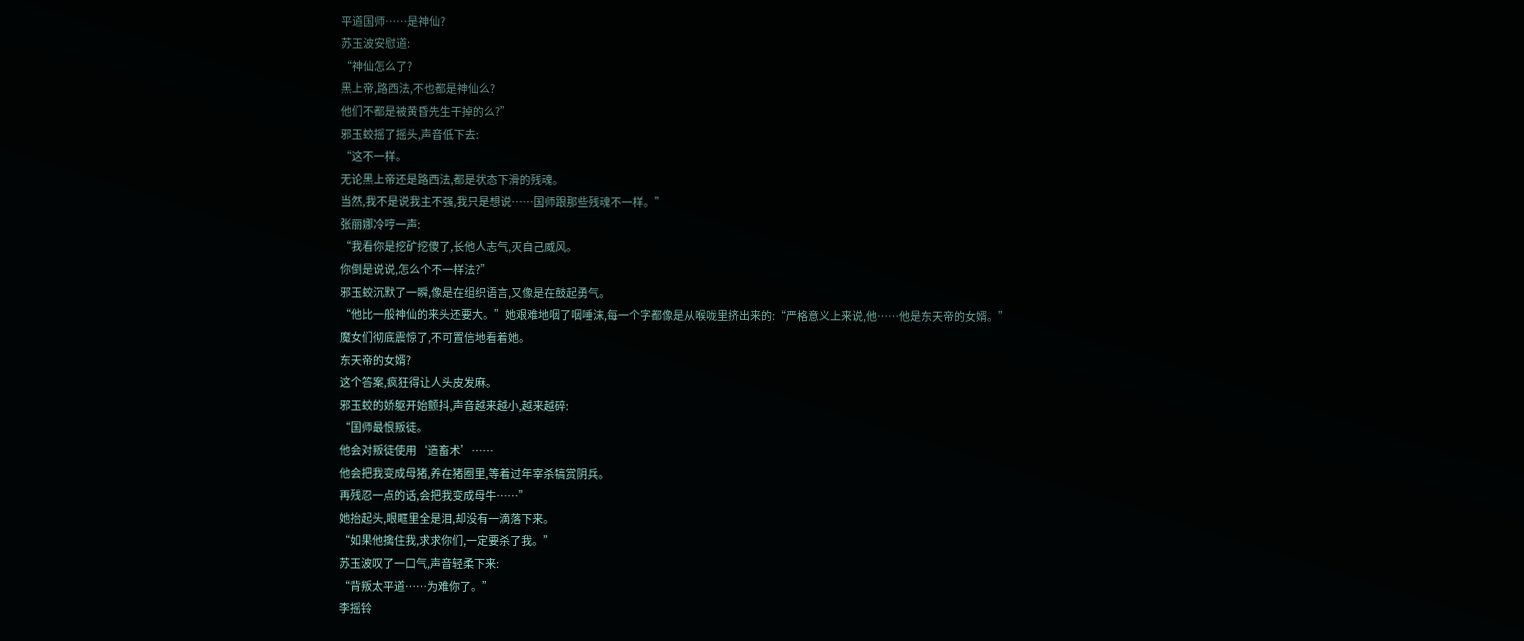平道国师……是神仙?
苏玉波安慰道:
“神仙怎么了?
黑上帝,路西法,不也都是神仙么?
他们不都是被黄昏先生干掉的么?”
邪玉蛟摇了摇头,声音低下去:
“这不一样。
无论黑上帝还是路西法,都是状态下滑的残魂。
当然,我不是说我主不强,我只是想说……国师跟那些残魂不一样。”
张丽娜冷哼一声:
“我看你是挖矿挖傻了,长他人志气,灭自己威风。
你倒是说说,怎么个不一样法?”
邪玉蛟沉默了一瞬,像是在组织语言,又像是在鼓起勇气。
“他比一般神仙的来头还要大。”她艰难地咽了咽唾沫,每一个字都像是从喉咙里挤出来的:“严格意义上来说,他……他是东天帝的女婿。”
魔女们彻底震惊了,不可置信地看着她。
东天帝的女婿?
这个答案,疯狂得让人头皮发麻。
邪玉蛟的娇躯开始颤抖,声音越来越小,越来越碎:
“国师最恨叛徒。
他会对叛徒使用‘造畜术’……
他会把我变成母猪,养在猪圈里,等着过年宰杀犒赏阴兵。
再残忍一点的话,会把我变成母牛……”
她抬起头,眼眶里全是泪,却没有一滴落下来。
“如果他擒住我,求求你们,一定要杀了我。”
苏玉波叹了一口气,声音轻柔下来:
“背叛太平道……为难你了。”
李摇铃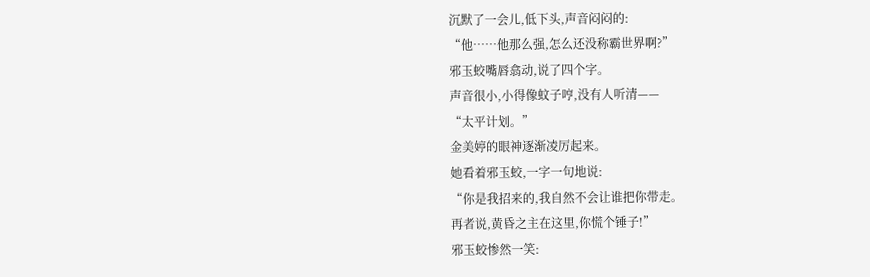沉默了一会儿,低下头,声音闷闷的:
“他……他那么强,怎么还没称霸世界啊?”
邪玉蛟嘴唇翕动,说了四个字。
声音很小,小得像蚊子哼,没有人听清——
“太平计划。”
金美婷的眼神逐渐凌厉起来。
她看着邪玉蛟,一字一句地说:
“你是我招来的,我自然不会让谁把你带走。
再者说,黄昏之主在这里,你慌个锤子!”
邪玉蛟惨然一笑: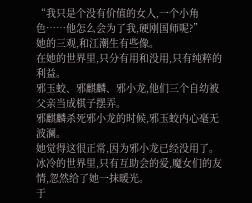“我只是个没有价值的女人,一个小角色……他怎么会为了我,硬刚国师呢?”
她的三观,和江潮生有些像。
在她的世界里,只分有用和没用,只有纯粹的利益。
邪玉蛟、邪麒麟、邪小龙,他们三个自幼被父亲当成棋子摆弄。
邪麒麟杀死邪小龙的时候,邪玉蛟内心毫无波澜。
她觉得这很正常,因为邪小龙已经没用了。
冰冷的世界里,只有互助会的爱,魔女们的友情,忽然给了她一抹暖光。
于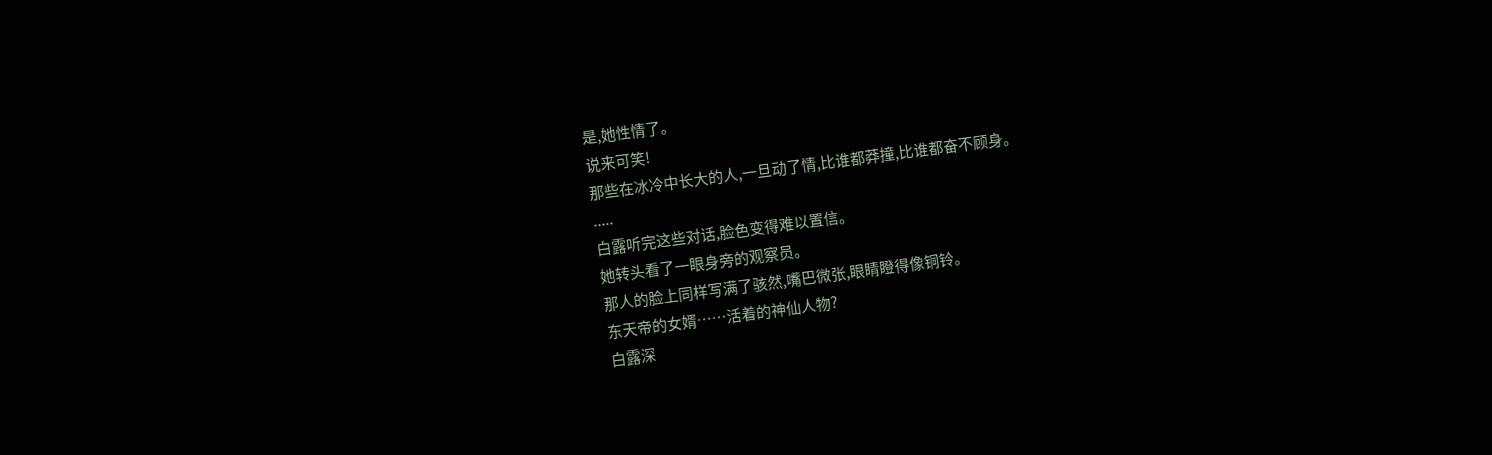是,她性情了。
说来可笑!
那些在冰冷中长大的人,一旦动了情,比谁都莽撞,比谁都奋不顾身。
.....
白露听完这些对话,脸色变得难以置信。
她转头看了一眼身旁的观察员。
那人的脸上同样写满了骇然,嘴巴微张,眼睛瞪得像铜铃。
东天帝的女婿……活着的神仙人物?
白露深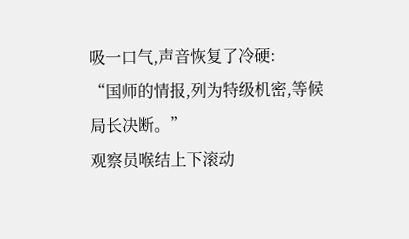吸一口气,声音恢复了冷硬:
“国师的情报,列为特级机密,等候局长决断。”
观察员喉结上下滚动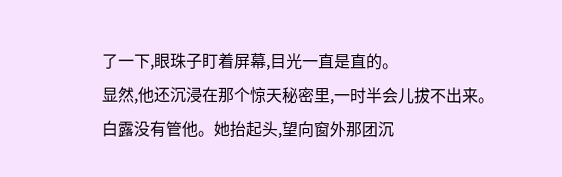了一下,眼珠子盯着屏幕,目光一直是直的。
显然,他还沉浸在那个惊天秘密里,一时半会儿拔不出来。
白露没有管他。她抬起头,望向窗外那团沉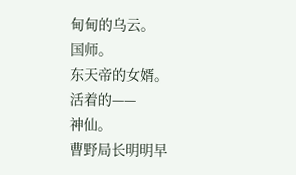甸甸的乌云。
国师。
东天帝的女婿。
活着的——
神仙。
曹野局长明明早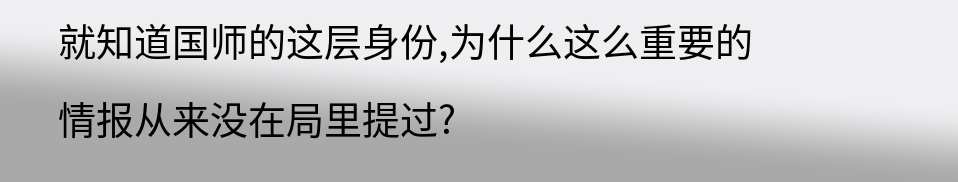就知道国师的这层身份,为什么这么重要的情报从来没在局里提过?